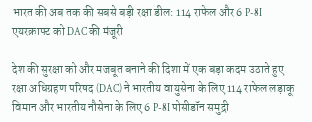भारत की अब तक की सबसे बड़ी रक्षा डील: 114 राफेल और 6 P-8I एयरक्राफ्ट को DAC की मंजूरी

देश की सुरक्षा को और मजबूत बनाने की दिशा में एक बड़ा कदम उठाते हुए रक्षा अधिग्रहण परिषद (DAC) ने भारतीय वायुसेना के लिए 114 राफेल लड़ाकू विमान और भारतीय नौसेना के लिए 6 P-8I पोसीडॉन समुद्री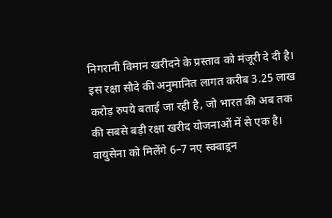निगरानी विमान खरीदने के प्रस्ताव को मंजूरी दे दी है।
इस रक्षा सौदे की अनुमानित लागत करीब 3.25 लाख करोड़ रुपये बताई जा रही है, जो भारत की अब तक की सबसे बड़ी रक्षा खरीद योजनाओं में से एक है।
वायुसेना को मिलेंगे 6–7 नए स्क्वाड्रन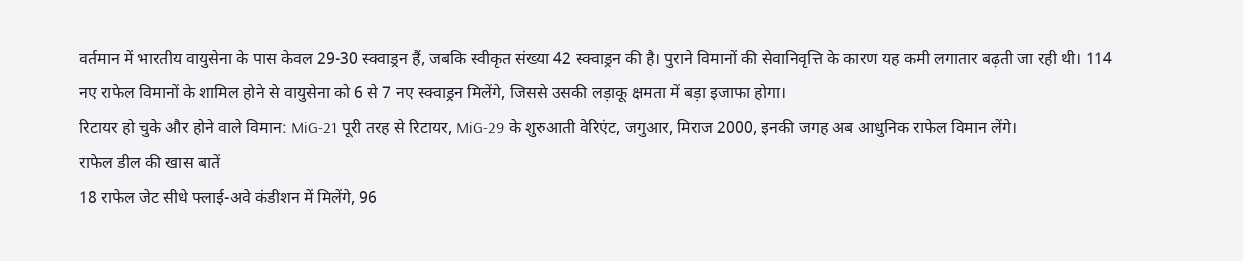वर्तमान में भारतीय वायुसेना के पास केवल 29-30 स्क्वाड्रन हैं, जबकि स्वीकृत संख्या 42 स्क्वाड्रन की है। पुराने विमानों की सेवानिवृत्ति के कारण यह कमी लगातार बढ़ती जा रही थी। 114 नए राफेल विमानों के शामिल होने से वायुसेना को 6 से 7 नए स्क्वाड्रन मिलेंगे, जिससे उसकी लड़ाकू क्षमता में बड़ा इजाफा होगा।
रिटायर हो चुके और होने वाले विमान: MiG-21 पूरी तरह से रिटायर, MiG-29 के शुरुआती वेरिएंट, जगुआर, मिराज 2000, इनकी जगह अब आधुनिक राफेल विमान लेंगे।
राफेल डील की खास बातें
18 राफेल जेट सीधे फ्लाई-अवे कंडीशन में मिलेंगे, 96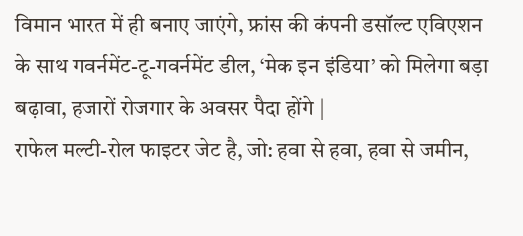विमान भारत में ही बनाए जाएंगे, फ्रांस की कंपनी डसॉल्ट एविएशन के साथ गवर्नमेंट-टू-गवर्नमेंट डील, ‘मेक इन इंडिया’ को मिलेगा बड़ा बढ़ावा, हजारों रोजगार के अवसर पैदा होंगे |
राफेल मल्टी-रोल फाइटर जेट है, जो: हवा से हवा, हवा से जमीन,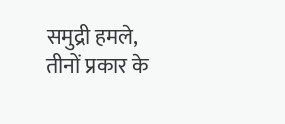समुद्री हमले, तीनों प्रकार के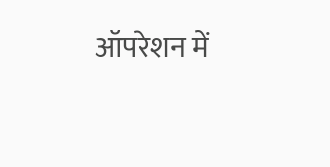ऑपरेशन में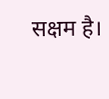सक्षम है।